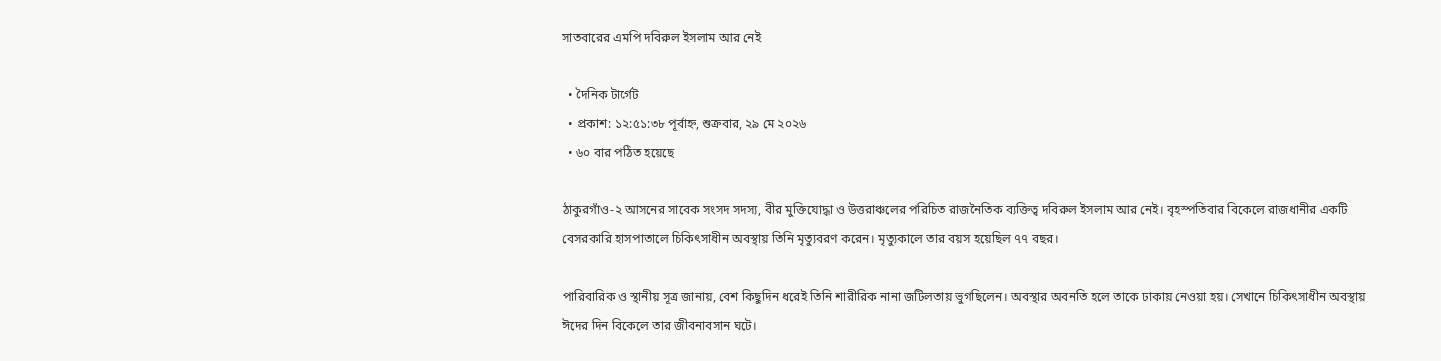সাতবারের এমপি দবিরুল ইসলাম আর নেই

  • দৈনিক টার্গেট
  • প্রকাশ: ১২:৫১:৩৮ পূর্বাহ্ন, শুক্রবার, ২৯ মে ২০২৬
  • ৬০ বার পঠিত হয়েছে

ঠাকুরগাঁও-২ আসনের সাবেক সংসদ সদস্য, বীর মুক্তিযোদ্ধা ও উত্তরাঞ্চলের পরিচিত রাজনৈতিক ব্যক্তিত্ব দবিরুল ইসলাম আর নেই। বৃহস্পতিবার বিকেলে রাজধানীর একটি বেসরকারি হাসপাতালে চিকিৎসাধীন অবস্থায় তিনি মৃত্যুবরণ করেন। মৃত্যুকালে তার বয়স হয়েছিল ৭৭ বছর।

পারিবারিক ও স্থানীয় সূত্র জানায়, বেশ কিছুদিন ধরেই তিনি শারীরিক নানা জটিলতায় ভুগছিলেন। অবস্থার অবনতি হলে তাকে ঢাকায় নেওয়া হয়। সেখানে চিকিৎসাধীন অবস্থায় ঈদের দিন বিকেলে তার জীবনাবসান ঘটে।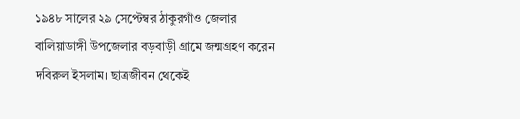১৯৪৮ সালের ২৯ সেপ্টেম্বর ঠাকুরগাঁও জেলার বালিয়াডাঙ্গী উপজেলার বড়বাড়ী গ্রামে জন্মগ্রহণ করেন দবিরুল ইসলাম। ছাত্রজীবন থেকেই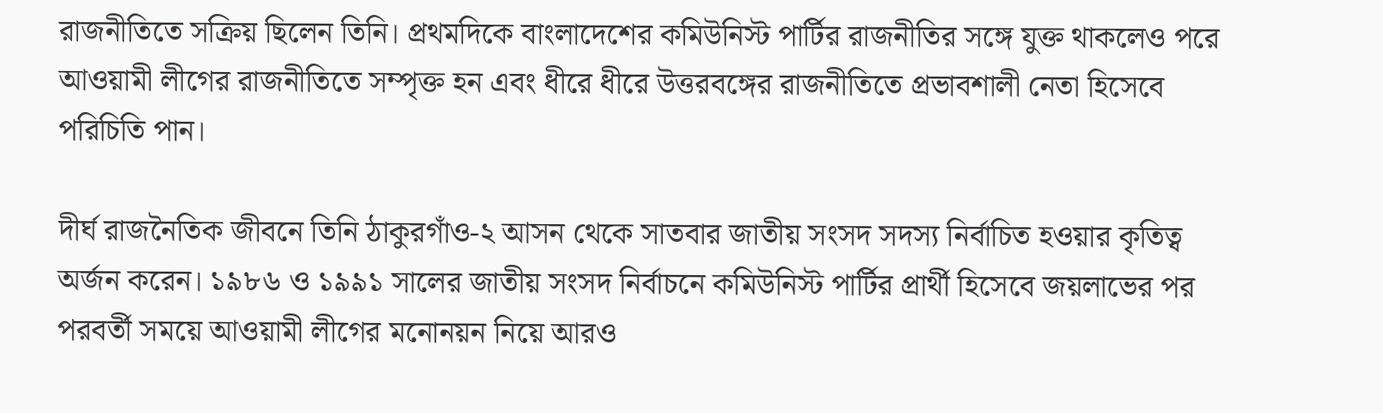রাজনীতিতে সক্রিয় ছিলেন তিনি। প্রথমদিকে বাংলাদেশের কমিউনিস্ট পার্টির রাজনীতির সঙ্গে যুক্ত থাকলেও পরে আওয়ামী লীগের রাজনীতিতে সম্পৃক্ত হন এবং ধীরে ধীরে উত্তরবঙ্গের রাজনীতিতে প্রভাবশালী নেতা হিসেবে পরিচিতি পান।

দীর্ঘ রাজনৈতিক জীবনে তিনি ঠাকুরগাঁও-২ আসন থেকে সাতবার জাতীয় সংসদ সদস্য নির্বাচিত হওয়ার কৃতিত্ব অর্জন করেন। ১৯৮৬ ও ১৯৯১ সালের জাতীয় সংসদ নির্বাচনে কমিউনিস্ট পার্টির প্রার্থী হিসেবে জয়লাভের পর পরবর্তী সময়ে আওয়ামী লীগের মনোনয়ন নিয়ে আরও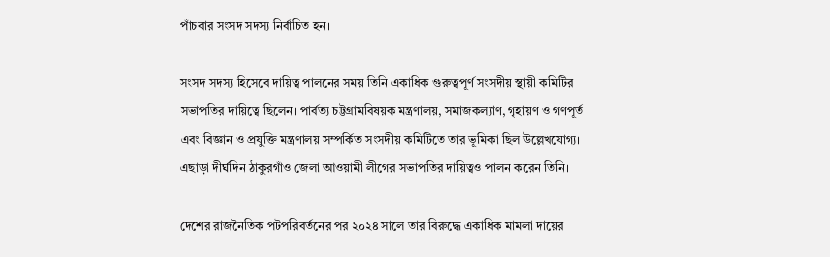পাঁচবার সংসদ সদস্য নির্বাচিত হন।

সংসদ সদস্য হিসেবে দায়িত্ব পালনের সময় তিনি একাধিক গুরুত্বপূর্ণ সংসদীয় স্থায়ী কমিটির সভাপতির দায়িত্বে ছিলেন। পার্বত্য চট্টগ্রামবিষয়ক মন্ত্রণালয়, সমাজকল্যাণ, গৃহায়ণ ও গণপূর্ত এবং বিজ্ঞান ও প্রযুক্তি মন্ত্রণালয় সম্পর্কিত সংসদীয় কমিটিতে তার ভূমিকা ছিল উল্লেখযোগ্য। এছাড়া দীর্ঘদিন ঠাকুরগাঁও জেলা আওয়ামী লীগের সভাপতির দায়িত্বও পালন করেন তিনি।

দেশের রাজনৈতিক পটপরিবর্তনের পর ২০২৪ সালে তার বিরুদ্ধে একাধিক মামলা দায়ের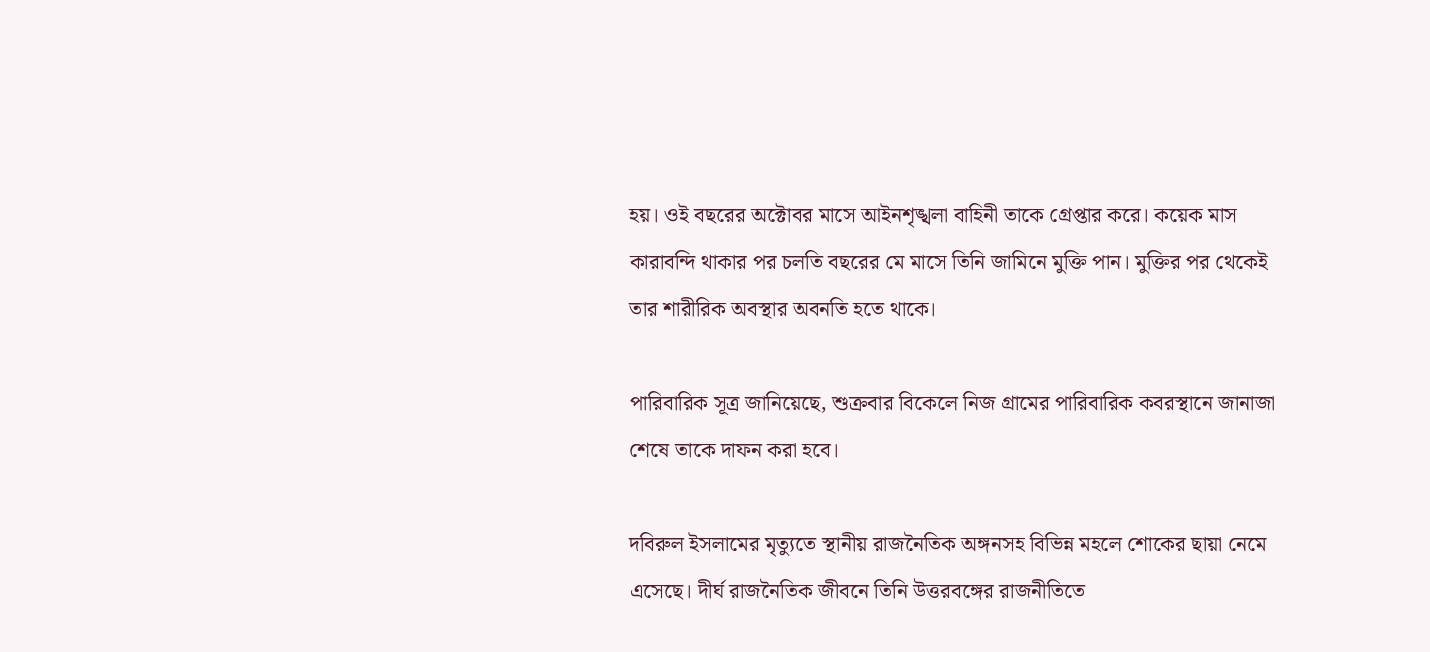হয়। ওই বছরের অক্টোবর মাসে আইনশৃঙ্খলা বাহিনী তাকে গ্রেপ্তার করে। কয়েক মাস কারাবন্দি থাকার পর চলতি বছরের মে মাসে তিনি জামিনে মুক্তি পান। মুক্তির পর থেকেই তার শারীরিক অবস্থার অবনতি হতে থাকে।

পারিবারিক সূত্র জানিয়েছে, শুক্রবার বিকেলে নিজ গ্রামের পারিবারিক কবরস্থানে জানাজা শেষে তাকে দাফন করা হবে।

দবিরুল ইসলামের মৃত্যুতে স্থানীয় রাজনৈতিক অঙ্গনসহ বিভিন্ন মহলে শোকের ছায়া নেমে এসেছে। দীর্ঘ রাজনৈতিক জীবনে তিনি উত্তরবঙ্গের রাজনীতিতে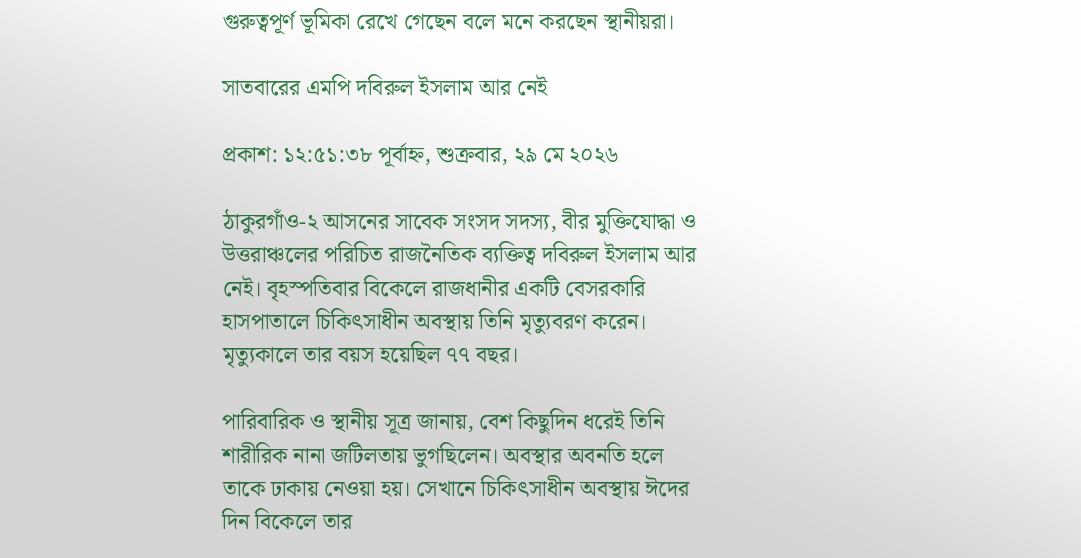গুরুত্বপূর্ণ ভূমিকা রেখে গেছেন বলে মনে করছেন স্থানীয়রা।

সাতবারের এমপি দবিরুল ইসলাম আর নেই

প্রকাশ: ১২:৫১:৩৮ পূর্বাহ্ন, শুক্রবার, ২৯ মে ২০২৬

ঠাকুরগাঁও-২ আসনের সাবেক সংসদ সদস্য, বীর মুক্তিযোদ্ধা ও উত্তরাঞ্চলের পরিচিত রাজনৈতিক ব্যক্তিত্ব দবিরুল ইসলাম আর নেই। বৃহস্পতিবার বিকেলে রাজধানীর একটি বেসরকারি হাসপাতালে চিকিৎসাধীন অবস্থায় তিনি মৃত্যুবরণ করেন। মৃত্যুকালে তার বয়স হয়েছিল ৭৭ বছর।

পারিবারিক ও স্থানীয় সূত্র জানায়, বেশ কিছুদিন ধরেই তিনি শারীরিক নানা জটিলতায় ভুগছিলেন। অবস্থার অবনতি হলে তাকে ঢাকায় নেওয়া হয়। সেখানে চিকিৎসাধীন অবস্থায় ঈদের দিন বিকেলে তার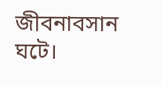জীবনাবসান ঘটে।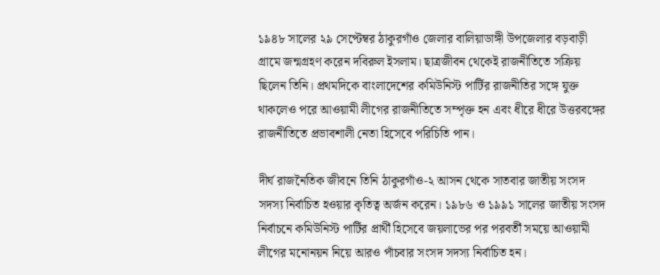১৯৪৮ সালের ২৯ সেপ্টেম্বর ঠাকুরগাঁও জেলার বালিয়াডাঙ্গী উপজেলার বড়বাড়ী গ্রামে জন্মগ্রহণ করেন দবিরুল ইসলাম। ছাত্রজীবন থেকেই রাজনীতিতে সক্রিয় ছিলেন তিনি। প্রথমদিকে বাংলাদেশের কমিউনিস্ট পার্টির রাজনীতির সঙ্গে যুক্ত থাকলেও পরে আওয়ামী লীগের রাজনীতিতে সম্পৃক্ত হন এবং ধীরে ধীরে উত্তরবঙ্গের রাজনীতিতে প্রভাবশালী নেতা হিসেবে পরিচিতি পান।

দীর্ঘ রাজনৈতিক জীবনে তিনি ঠাকুরগাঁও-২ আসন থেকে সাতবার জাতীয় সংসদ সদস্য নির্বাচিত হওয়ার কৃতিত্ব অর্জন করেন। ১৯৮৬ ও ১৯৯১ সালের জাতীয় সংসদ নির্বাচনে কমিউনিস্ট পার্টির প্রার্থী হিসেবে জয়লাভের পর পরবর্তী সময়ে আওয়ামী লীগের মনোনয়ন নিয়ে আরও পাঁচবার সংসদ সদস্য নির্বাচিত হন।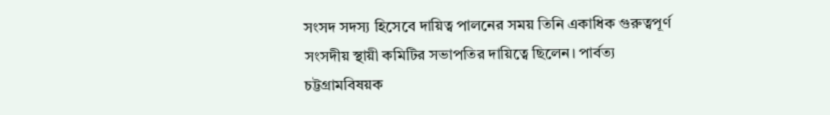সংসদ সদস্য হিসেবে দায়িত্ব পালনের সময় তিনি একাধিক গুরুত্বপূর্ণ সংসদীয় স্থায়ী কমিটির সভাপতির দায়িত্বে ছিলেন। পার্বত্য চট্টগ্রামবিষয়ক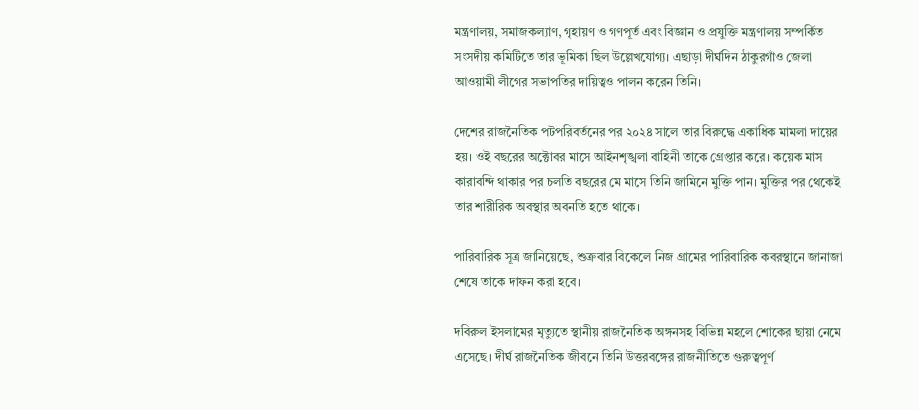মন্ত্রণালয়, সমাজকল্যাণ, গৃহায়ণ ও গণপূর্ত এবং বিজ্ঞান ও প্রযুক্তি মন্ত্রণালয় সম্পর্কিত সংসদীয় কমিটিতে তার ভূমিকা ছিল উল্লেখযোগ্য। এছাড়া দীর্ঘদিন ঠাকুরগাঁও জেলা আওয়ামী লীগের সভাপতির দায়িত্বও পালন করেন তিনি।

দেশের রাজনৈতিক পটপরিবর্তনের পর ২০২৪ সালে তার বিরুদ্ধে একাধিক মামলা দায়ের হয়। ওই বছরের অক্টোবর মাসে আইনশৃঙ্খলা বাহিনী তাকে গ্রেপ্তার করে। কয়েক মাস কারাবন্দি থাকার পর চলতি বছরের মে মাসে তিনি জামিনে মুক্তি পান। মুক্তির পর থেকেই তার শারীরিক অবস্থার অবনতি হতে থাকে।

পারিবারিক সূত্র জানিয়েছে, শুক্রবার বিকেলে নিজ গ্রামের পারিবারিক কবরস্থানে জানাজা শেষে তাকে দাফন করা হবে।

দবিরুল ইসলামের মৃত্যুতে স্থানীয় রাজনৈতিক অঙ্গনসহ বিভিন্ন মহলে শোকের ছায়া নেমে এসেছে। দীর্ঘ রাজনৈতিক জীবনে তিনি উত্তরবঙ্গের রাজনীতিতে গুরুত্বপূর্ণ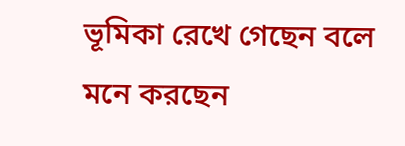ভূমিকা রেখে গেছেন বলে মনে করছেন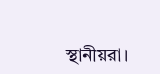স্থানীয়রা।